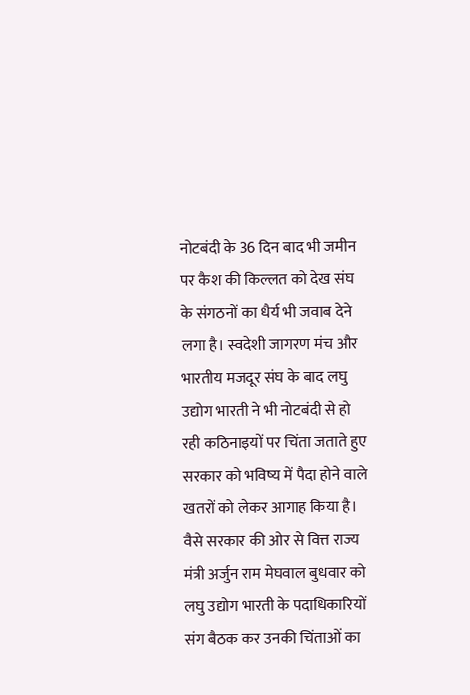नोटबंदी के 36 दिन बाद भी जमीन पर कैश की किल्लत को देख संघ के संगठनों का धैर्य भी जवाब देने लगा है। स्वदेशी जागरण मंच और भारतीय मजदूर संघ के बाद लघु उद्योग भारती ने भी नोटबंदी से हो रही कठिनाइयों पर चिंता जताते हुए सरकार को भविष्य में पैदा होने वाले खतरों को लेकर आगाह किया है। वैसे सरकार की ओर से वित्त राज्य मंत्री अर्जुन राम मेघवाल बुधवार को लघु उद्योग भारती के पदाधिकारियों संग बैठक कर उनकी चिंताओं का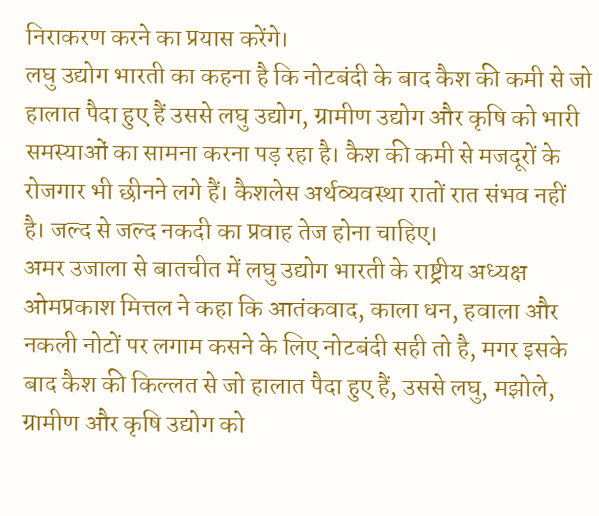निराकरण करने का प्रयास करेंगे।
लघु उद्योग भारती का कहना है कि नोटबंदी के बाद कैश की कमी से जो हालात पैदा हुए हैं उससे लघु उद्योग, ग्रामीण उद्योग और कृषि को भारी समस्याओं का सामना करना पड़ रहा है। कैश की कमी से मजदूरों के रोजगार भी छीनने लगे हैं। कैशलेस अर्थव्यवस्था रातों रात संभव नहीं है। जल्द से जल्द नकदी का प्रवाह तेज होना चाहिए।
अमर उजाला से बातचीत में लघु उद्योग भारती के राष्ट्रीय अध्यक्ष ओमप्रकाश मित्तल ने कहा कि आतंकवाद, काला धन, हवाला और नकली नोटों पर लगाम कसने के लिए नोटबंदी सही तो है, मगर इसके बाद कैश की किल्लत से जो हालात पैदा हुए हैं, उससे लघु, मझोले, ग्रामीण और कृषि उद्योग को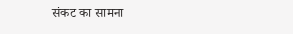संकट का सामना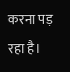करना पड़ रहा है।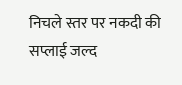निचले स्तर पर नकदी की सप्लाई जल्द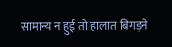सामान्य न हुई तो हालात बिगड़ने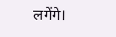लगेंगे।